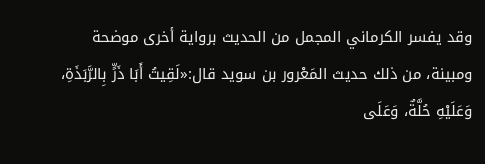وقد يفسر الكرماني المجمل من الحديث برواية أخرى موضحة ومبينة، من ذلك حديث المَعْرور بن سويد قال:«لَقِيتُ أَبَا ذَرٍّ بِالرَّبَذَةِ، وَعَلَيْهِ حُلَّةٌ، وَعَلَى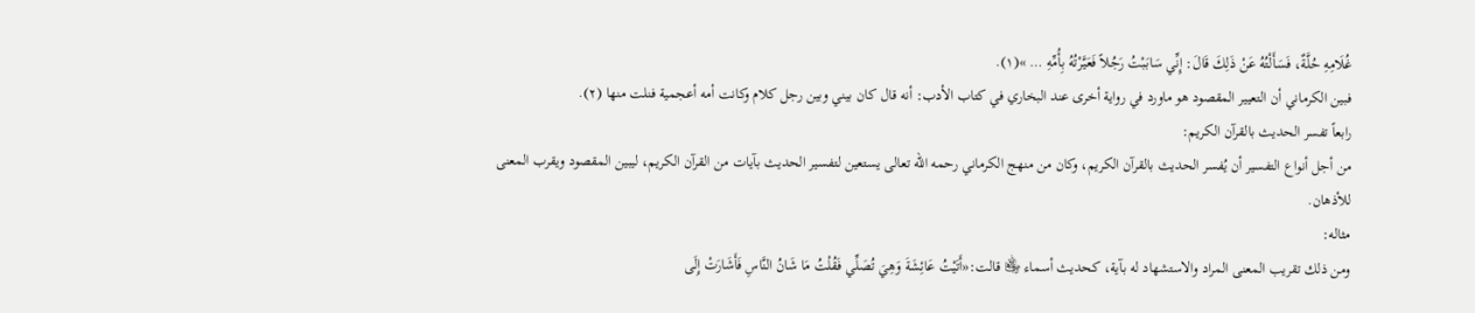غُلَامِهِ حُلَّةٌ، فَسَأَلْتُهُ عَنْ ذَلِكَ قَالَ: إِنِّي سَابَبْتُ رَجُلاً فَعَيَّرْتُهُ بِأُمِّهِ … »(١).
فبين الكرماني أن التعيير المقصود هو ماورد في رواية أخرى عند البخاري في كتاب الأدب: أنه قال كان بيني وبين رجل كلام وكانت أمه أعجمية فنلت منها (٢).
رابعاً تفسر الحديث بالقرآن الكريم:
من أجل أنواع التفسير أن يُفسر الحديث بالقرآن الكريم، وكان من منهج الكرماني رحمه الله تعالى يستعين لتفسير الحديث بآيات من القرآن الكريم، ليبين المقصود ويقرب المعنى للأذهان.
مثاله:
ومن ذلك تقريب المعنى المراد والاستشهاد له بآية، كحديث أسماء ﵂ قالت:«أَتَيْتُ عَائِشَةَ وَهِيَ تُصَلِّي فَقُلْتُ مَا شَانُ النَّاسِ فَأَشَارَتْ إِلَى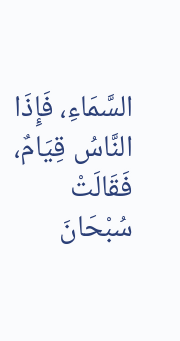السَّمَاءِ، فَإِذَا النَّاسُ قِيَامٌ، فَقَالَتْ سُبْحَانَ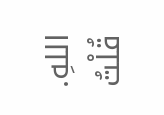اللهِ. قُلْتُ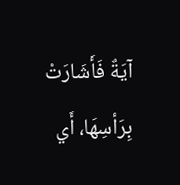آيَةٌ فَأَشَارَتْ بِرَأسِهَا، أَي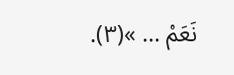نَعَمْ … »(٣).